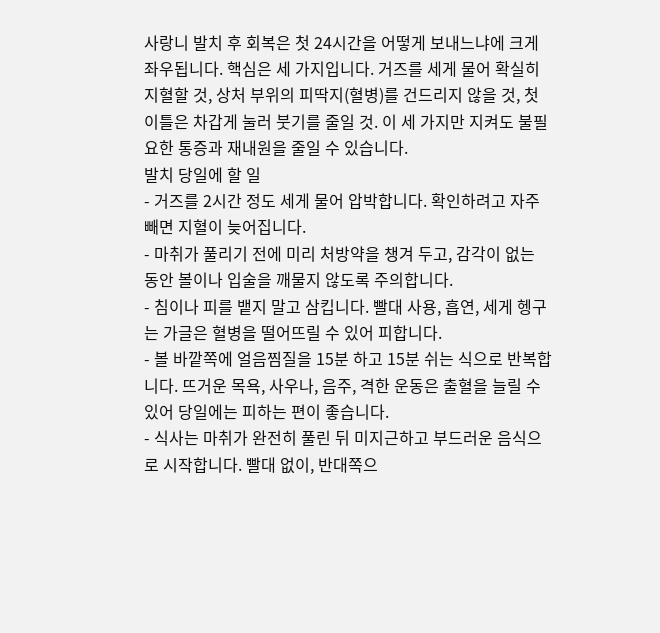사랑니 발치 후 회복은 첫 24시간을 어떻게 보내느냐에 크게 좌우됩니다. 핵심은 세 가지입니다. 거즈를 세게 물어 확실히 지혈할 것, 상처 부위의 피딱지(혈병)를 건드리지 않을 것, 첫 이틀은 차갑게 눌러 붓기를 줄일 것. 이 세 가지만 지켜도 불필요한 통증과 재내원을 줄일 수 있습니다.
발치 당일에 할 일
- 거즈를 2시간 정도 세게 물어 압박합니다. 확인하려고 자주 빼면 지혈이 늦어집니다.
- 마취가 풀리기 전에 미리 처방약을 챙겨 두고, 감각이 없는 동안 볼이나 입술을 깨물지 않도록 주의합니다.
- 침이나 피를 뱉지 말고 삼킵니다. 빨대 사용, 흡연, 세게 헹구는 가글은 혈병을 떨어뜨릴 수 있어 피합니다.
- 볼 바깥쪽에 얼음찜질을 15분 하고 15분 쉬는 식으로 반복합니다. 뜨거운 목욕, 사우나, 음주, 격한 운동은 출혈을 늘릴 수 있어 당일에는 피하는 편이 좋습니다.
- 식사는 마취가 완전히 풀린 뒤 미지근하고 부드러운 음식으로 시작합니다. 빨대 없이, 반대쪽으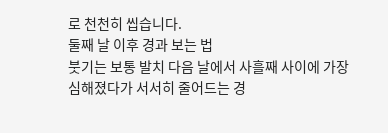로 천천히 씹습니다.
둘째 날 이후 경과 보는 법
붓기는 보통 발치 다음 날에서 사흘째 사이에 가장 심해졌다가 서서히 줄어드는 경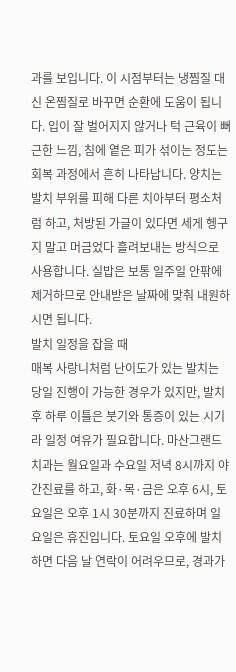과를 보입니다. 이 시점부터는 냉찜질 대신 온찜질로 바꾸면 순환에 도움이 됩니다. 입이 잘 벌어지지 않거나 턱 근육이 뻐근한 느낌, 침에 옅은 피가 섞이는 정도는 회복 과정에서 흔히 나타납니다. 양치는 발치 부위를 피해 다른 치아부터 평소처럼 하고, 처방된 가글이 있다면 세게 헹구지 말고 머금었다 흘려보내는 방식으로 사용합니다. 실밥은 보통 일주일 안팎에 제거하므로 안내받은 날짜에 맞춰 내원하시면 됩니다.
발치 일정을 잡을 때
매복 사랑니처럼 난이도가 있는 발치는 당일 진행이 가능한 경우가 있지만, 발치 후 하루 이틀은 붓기와 통증이 있는 시기라 일정 여유가 필요합니다. 마산그랜드치과는 월요일과 수요일 저녁 8시까지 야간진료를 하고, 화·목·금은 오후 6시, 토요일은 오후 1시 30분까지 진료하며 일요일은 휴진입니다. 토요일 오후에 발치하면 다음 날 연락이 어려우므로, 경과가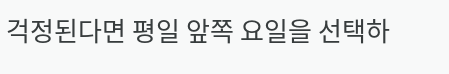걱정된다면 평일 앞쪽 요일을 선택하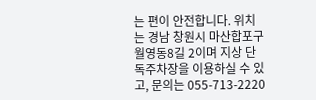는 편이 안전합니다. 위치는 경남 창원시 마산합포구 월영동8길 2이며 지상 단독주차장을 이용하실 수 있고, 문의는 055-713-2220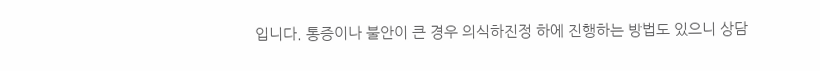입니다. 통증이나 불안이 큰 경우 의식하진정 하에 진행하는 방법도 있으니 상담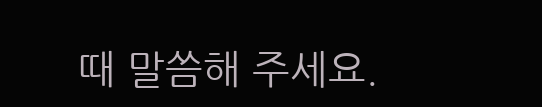때 말씀해 주세요.